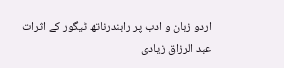اردو زبان و ادب پر رابندرناتھ ٹیگور کے اثرات
عبد الرزاق زیادی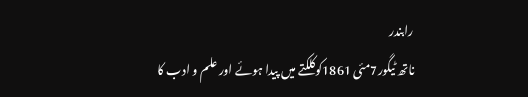رابندر
ناتھ ٹیگور7مئی 1861کوکلکتے میں پیدا ہوئے اور علم و ادب کا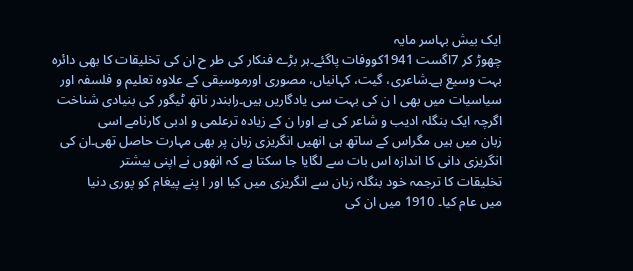ایک بیش بہاسر مایہ
چھوڑ کر 7اگست 1941کووفات پاگئے۔ہر بڑے فنکار کی طر ح ان کی تخلیقات کا بھی دائرہ
بہت وسیع ہے۔شاعری، گیت، کہانیاں، مصوری اورموسیقی کے علاوہ تعلیم و فلسفہ اور
سیاسیات میں بھی ا ن کی بہت سی یادگاریں ہیں۔رابندر ناتھ ٹیگور کی بنیادی شناخت
اگرچہ ایک بنگلہ ادیب و شاعر کی ہے اورا ن کے زیادہ ترعلمی و ادبی کارنامے اسی
زبان میں ہیں مگراس کے ساتھ ہی انھیں انگریزی زبان پر بھی مہارت حاصل تھی۔ان کی
انگریزی دانی کا اندازہ اس بات سے لگایا جا سکتا ہے کہ انھوں نے اپنی بیشتر
تخلیقات کا ترجمہ خود بنگلہ زبان سے انگریزی میں کیا اور ا پنے پیغام کو پوری دنیا
میں عام کیا۔ 1910 میں ان کی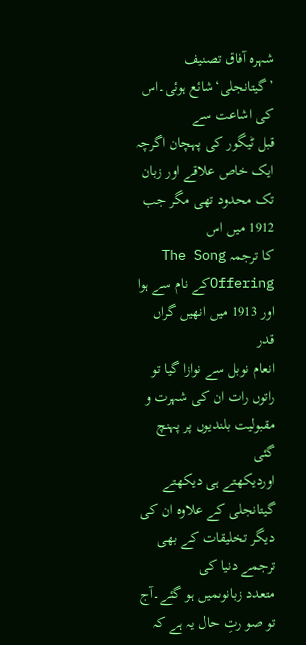شہرہ آفاق تصنیف ’گیتانجلی‘شائع ہوئی۔اس کی اشاعت سے
قبل ٹیگور کی پہچان اگرچہ ایک خاص علاقے اور زبان تک محدود تھی مگر جب 1912 میں اس
کا ترجمہ The Song Offeringکے نام سے ہوا اور 1913 میں انھیں گراں قدر
انعام نوبل سے نوازا گیا تو راتوں رات ان کی شہرت و مقبولیت بلندیوں پر پہنچ گئی
اوردیکھتے ہی دیکھتے گیتانجلی کے علاوہ ان کی دیگر تخلیقات کے بھی ترجمے دنیا کی
متعدد زبانوںمیں ہو گئے۔آج تو صو رتِ حال یہ ہے کہ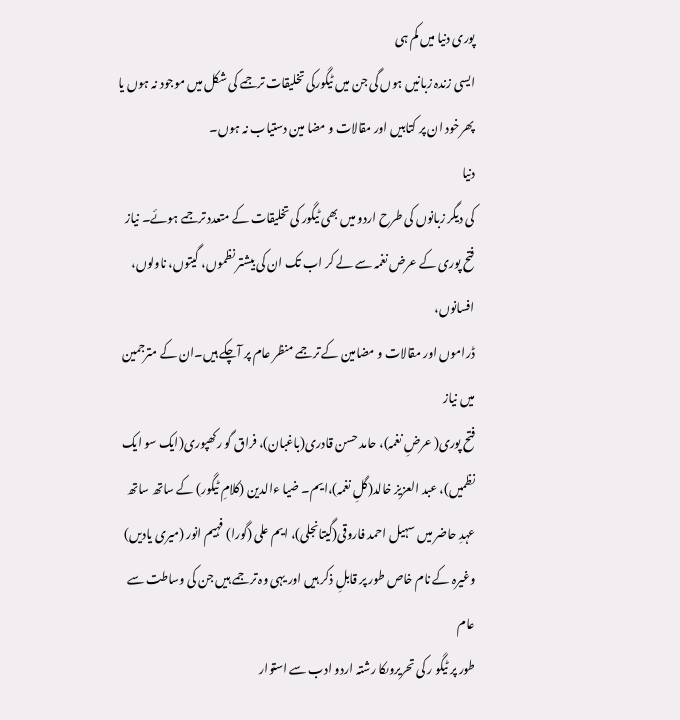پوری دنیا میں کم ہی
ایسی زندہ زبانیں ہوں گی جن میں ٹیگورکی تخلیقات ترجمے کی شکل میں موجود نہ ہوں یا
پھرخود ان پر کتابیں اور مقالات و مضا مین دستیاب نہ ہوں۔
دنیا
کی دیگر زبانوں کی طرح اردو میں بھی ٹیگور کی تخلیقات کے متعدد ترجمے ہوئے۔ نیاز
فتح پوری کے عرض نغمہ سے لے کر اب تک ان کی بیشتر نظموں، گیتوں، ناولوں، افسانوں،
ڈراموں اور مقالات و مضامین کے ترجمے منظر عام پر آچکے ہیں۔ان کے مترجمین میں نیاز
فتح پوری( عرضِ نغمہ)، حامد حسن قادری(باغبان)، فراق گو رکھپوری(ایک سو ایک
نظمیں)، عبد العزیز خالد(گلِ نغمہ)،ایم۔ ضیا ءالدین (کلامِ ٹیگور) کے ساتھ ساتھ
عہدِ حاضر میں سہیل احمد فاروقی(گیتانجلی)، ایم علی (گورا) فہیم انور (میری یادیں)
وغیرہ کے نام خاص طور پر قابلِ ذکر ہیں اور یہی وہ ترجمے ہیں جن کی وساطت سے عام
طور پر ٹیگو ر کی تحریروںکا رشتہ اردو ادب سے استوار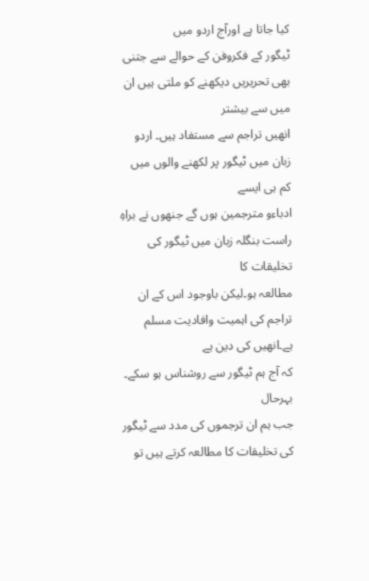کیا جاتا ہے اورآج اردو میں
ٹیگور کے فکروفن کے حوالے سے جتنی بھی تحریریں دیکھنے کو ملتی ہیں ان میں سے بیشتر
انھیں تراجم سے مستفاد ہیں۔ اردو زبان میں ٹیگور پر لکھنے والوں میں کم ہی ایسے
ادباءو مترجمین ہوں گے جنھوں نے براہِ راست بنگلہ زبان میں ٹیگور کی تخلیقات کا
مطالعہ ہو۔لیکن باوجود اس کے ان تراجم کی اہمیت وافادیت مسلم ہے۔انھیں کی دین ہے
کہ آج ہم ٹیگور سے روشناس ہو سکے۔
بہرحال
جب ہم ان ترجموں کی مدد سے ٹیگور کی تخلیقات کا مطالعہ کرتے ہیں تو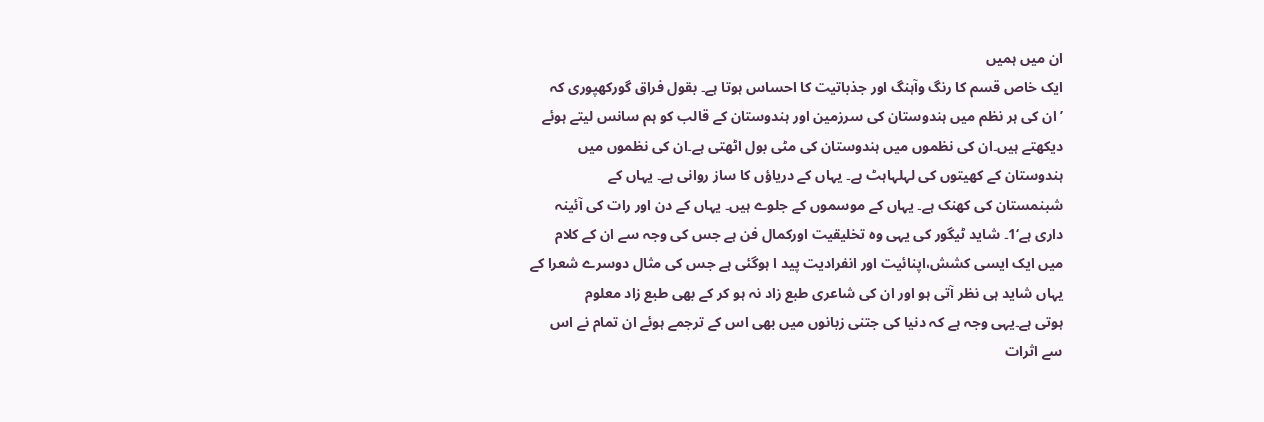ان میں ہمیں
ایک خاص قسم کا رنگ وآہنگ اور جذباتیت کا احساس ہوتا ہے۔ بقول فراق گورکھپوری کہ
’ان کی ہر نظم میں ہندوستان کی سرزمین اور ہندوستان کے قالب کو ہم سانس لیتے ہوئے
دیکھتے ہیں۔ان کی نظموں میں ہندوستان کی مٹی بول اٹھتی ہے۔ان کی نظموں میں
ہندوستان کے کھیتوں کی لہلہاہٹ ہے۔ یہاں کے دریاؤں کا ساز روانی ہے۔ یہاں کے
شبنمستان کی کھنک ہے۔ یہاں کے موسموں کے جلوے ہیں۔ یہاں کے دن اور رات کی آئینہ
داری ہے‘1۔ شاید ٹیگور کی یہی وہ تخلیقیت اورکمال فن ہے جس کی وجہ سے ان کے کلام
میں ایک ایسی کشش،اپنائیت اور انفرادیت پید ا ہوگئی ہے جس کی مثال دوسرے شعرا کے
یہاں شاید ہی نظر آتی ہو اور ان کی شاعری طبع زاد نہ ہو کر کے بھی طبع زاد معلوم
ہوتی ہے۔یہی وجہ ہے کہ دنیا کی جتنی زبانوں میں بھی اس کے ترجمے ہوئے ان تمام نے اس
سے اثرات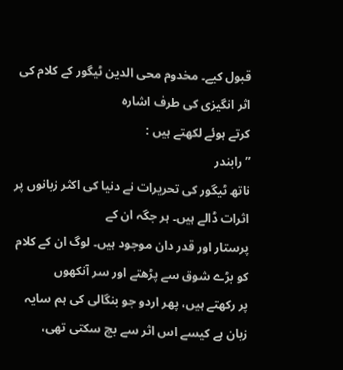قبول کیے۔ مخدوم محی الدین ٹیگور کے کلام کی اثر انگیزی کی طرف اشارہ
کرتے ہوئے لکھتے ہیں :
”رابندر
ناتھ ٹیگور کی تحریرات نے دنیا کی اکثر زبانوں پر اثرات ڈالے ہیں۔ ہر جگہ ان کے
پرستار اور قدر دان موجود ہیں۔ لوگ ان کے کلام کو بڑے شوق سے پڑھتے اور سر آنکھوں
پر رکھتے ہیں، پھر اردو جو بنگالی کی ہم سایہ زبان ہے کیسے اس اثر سے بچ سکتی تھی،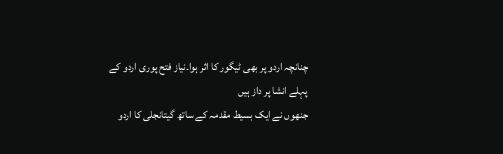چنانچہ اردو پر بھی ٹیگور کا اثر ہوا۔نیاز فتح پوری اردو کے پہلے انشا پر داز ہیں
جنھوں نے ایک بسیط مقدمہ کے ساتھ گیتانجلی کا اردو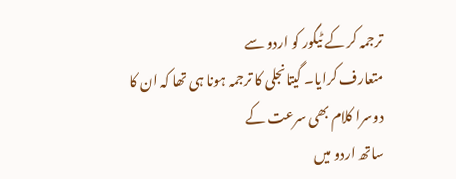ترجمہ کر کے ٹیگور کو اردو سے
متعارف کرایا۔ گیتانجلی کا ترجمہ ہونا ہی تھا کہ ان کا دوسرا کلام بھی سرعت کے
ساتھ اردو میں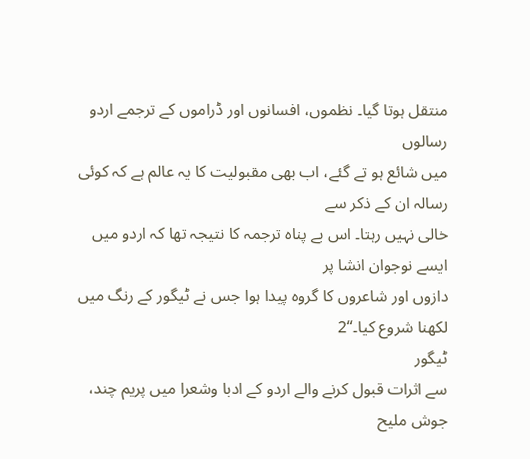منتقل ہوتا گیا۔ نظموں، افسانوں اور ڈراموں کے ترجمے اردو رسالوں
میں شائع ہو تے گئے، اب بھی مقبولیت کا یہ عالم ہے کہ کوئی رسالہ ان کے ذکر سے
خالی نہیں رہتا۔ اس بے پناہ ترجمہ کا نتیجہ تھا کہ اردو میں ایسے نوجوان انشا پر
دازوں اور شاعروں کا گروہ پیدا ہوا جس نے ٹیگور کے رنگ میں لکھنا شروع کیا۔“2
ٹیگور
سے اثرات قبول کرنے والے اردو کے ادبا وشعرا میں پریم چند، جوش ملیح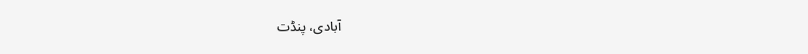آبادی، پنڈت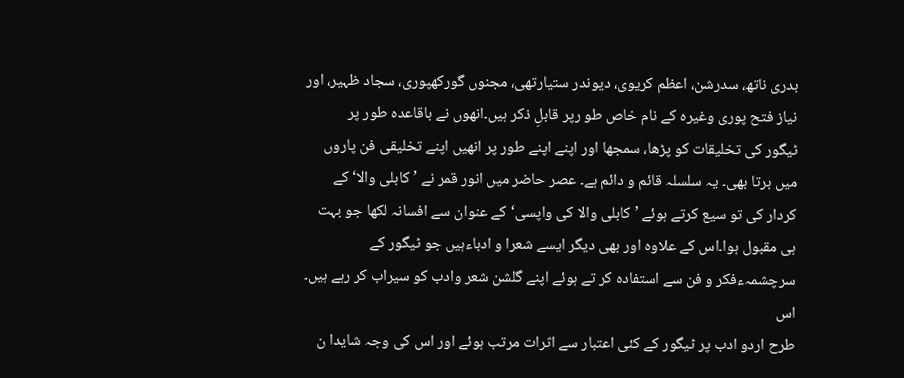بدری ناتھ، سدرشن، اعظم کریوی، دیوندر ستیارتھی، مجنوں گورکھپوری، سجاد ظہیر، اور
نیاز فتح پوری وغیرہ کے نام خاص طو رپر قابلِ ذکر ہیں۔انھوں نے باقاعدہ طور پر
ٹیگور کی تخلیقات کو پڑھا، سمجھا اور اپنے اپنے طور پر انھیں اپنے تخلیقی فن پاروں
میں برتا بھی۔ یہ سلسلہ قائم و دائم ہے۔ عصر حاضر میں انور قمر نے ’کابلی والا‘ کے
کردار کی تو سیع کرتے ہوئے ’کابلی والا کی واپسی‘ کے عنوان سے افسانہ لکھا جو بہت
ہی مقبول ہوا۔اس کے علاوہ اور بھی دیگر ایسے شعرا و ادباءہیں جو ٹیگور کے
سرچشمہءفکر و فن سے استفادہ کر تے ہوئے اپنے گلشن شعر وادب کو سیراب کر رہے ہیں۔
اس
طرح اردو ادب پر ٹیگور کے کئی اعتبار سے اثرات مرتب ہوئے اور اس کی وجہ شایدا ن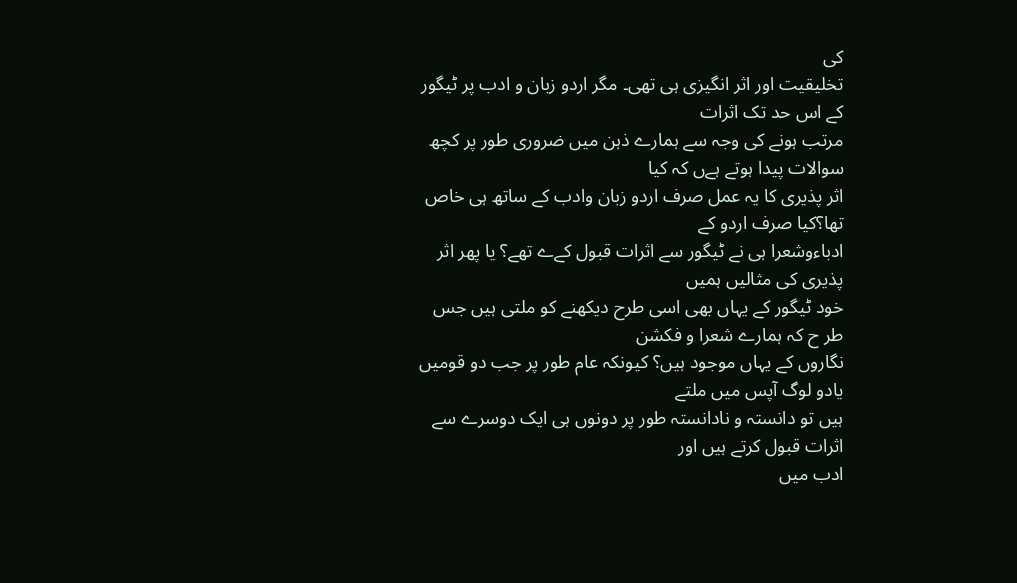کی
تخلیقیت اور اثر انگیزی ہی تھی۔ مگر اردو زبان و ادب پر ٹیگور کے اس حد تک اثرات
مرتب ہونے کی وجہ سے ہمارے ذہن میں ضروری طور پر کچھ سوالات پیدا ہوتے ہےں کہ کیا
اثر پذیری کا یہ عمل صرف اردو زبان وادب کے ساتھ ہی خاص تھا؟کیا صرف اردو کے
ادباءوشعرا ہی نے ٹیگور سے اثرات قبول کےے تھے؟ یا پھر اثر پذیری کی مثالیں ہمیں
خود ٹیگور کے یہاں بھی اسی طرح دیکھنے کو ملتی ہیں جس طر ح کہ ہمارے شعرا و فکشن
نگاروں کے یہاں موجود ہیں؟ کیونکہ عام طور پر جب دو قومیں یادو لوگ آپس میں ملتے
ہیں تو دانستہ و نادانستہ طور پر دونوں ہی ایک دوسرے سے اثرات قبول کرتے ہیں اور
ادب میں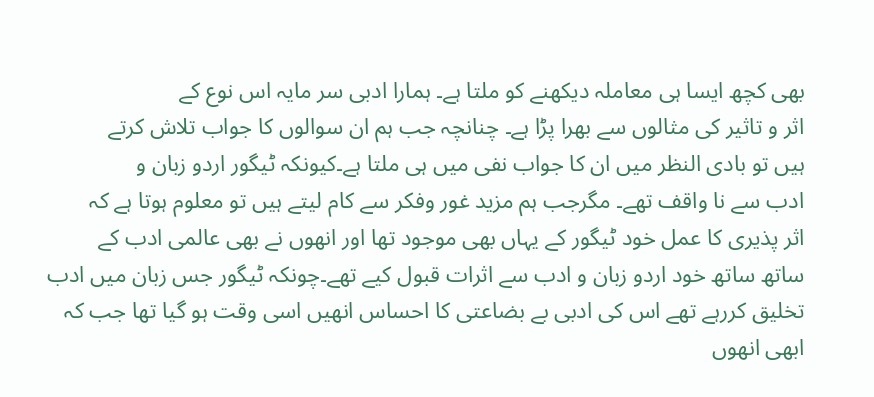بھی کچھ ایسا ہی معاملہ دیکھنے کو ملتا ہے۔ ہمارا ادبی سر مایہ اس نوع کے
اثر و تاثیر کی مثالوں سے بھرا پڑا ہے۔ چنانچہ جب ہم ان سوالوں کا جواب تلاش کرتے
ہیں تو بادی النظر میں ان کا جواب نفی میں ہی ملتا ہے۔کیونکہ ٹیگور اردو زبان و
ادب سے نا واقف تھے۔ مگرجب ہم مزید غور وفکر سے کام لیتے ہیں تو معلوم ہوتا ہے کہ
اثر پذیری کا عمل خود ٹیگور کے یہاں بھی موجود تھا اور انھوں نے بھی عالمی ادب کے
ساتھ ساتھ خود اردو زبان و ادب سے اثرات قبول کیے تھے۔چونکہ ٹیگور جس زبان میں ادب
تخلیق کررہے تھے اس کی ادبی بے بضاعتی کا احساس انھیں اسی وقت ہو گیا تھا جب کہ
ابھی انھوں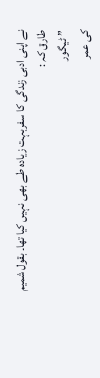نے اپنی ادبی زندگی کا سفربہت زیادہ طے بھی نہیں کیا تھا۔ بقول شمیم
طارق کہ :
” ٹیگور
کی عمر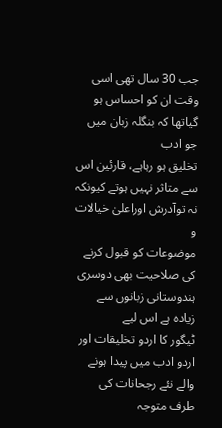جب 30 سال تھی اسی وقت ان کو احساس ہو گیاتھا کہ بنگلہ زبان میں جو ادب
تخلیق ہو رہاہے، قارئین اس سے متاثر نہیں ہوتے کیونکہ نہ توآدرش اوراعلیٰ خیالات و
موضوعات کو قبول کرنے کی صلاحیت بھی دوسری ہندوستانی زبانوں سے زیادہ ہے اس لیے
ٹیگور کا اردو تخلیقات اور اردو ادب میں پیدا ہونے والے نئے رجحانات کی طرف متوجہ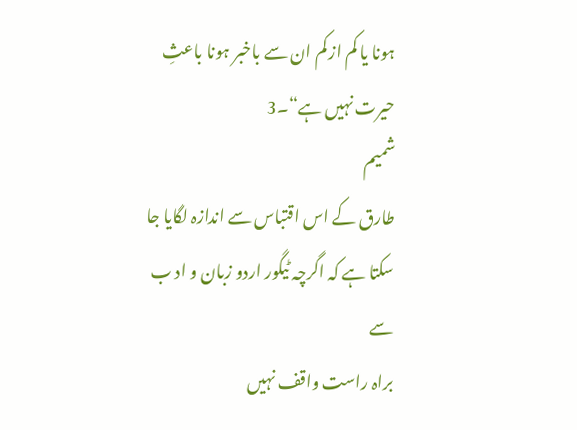ہونا یا کم از کم ان سے باخبر ہونا باعثِ حیرت نہیں ہے“۔3
شمیم
طارق کے اس اقتباس سے اندازہ لگایا جا سکتا ہے کہ اگرچہ ٹیگور اردو زبان و اد ب سے
براہ راست واقف نہیں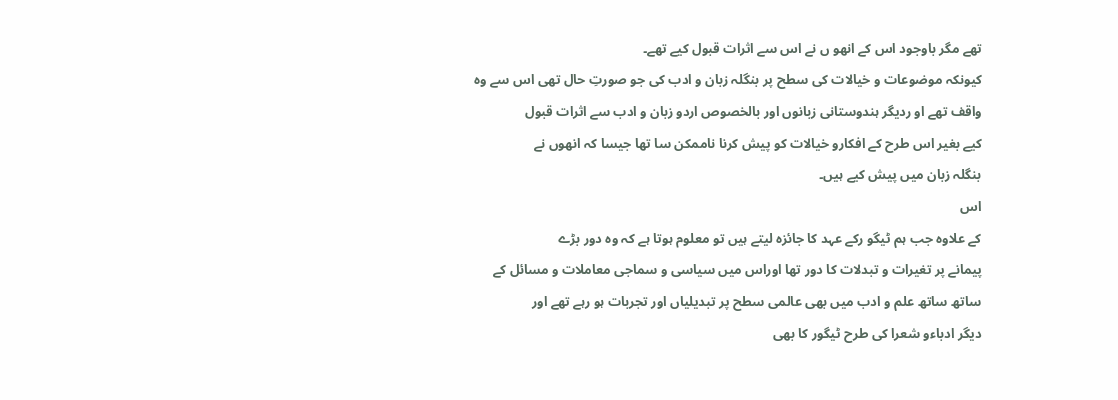تھے مگر باوجود اس کے انھو ں نے اس سے اثرات قبول کیے تھے۔
کیونکہ موضوعات و خیالات کی سطح پر بنگلہ زبان و ادب کی جو صورتِ حال تھی اس سے وہ
واقف تھے او ردیگر ہندوستانی زبانوں اور بالخصوص اردو زبان و ادب سے اثرات قبول
کیے بغیر اس طرح کے افکارو خیالات کو پیش کرنا ناممکن سا تھا جیسا کہ انھوں نے
بنگلہ زبان میں پیش کیے ہیں۔
اس
کے علاوہ جب ہم ٹیگو رکے عہد کا جائزہ لیتے ہیں تو معلوم ہوتا ہے کہ وہ دور بڑے
پیمانے پر تغیرات و تبدلات کا دور تھا اوراس میں سیاسی و سماجی معاملات و مسائل کے
ساتھ ساتھ علم و ادب میں بھی عالمی سطح پر تبدیلیاں اور تجربات ہو رہے تھے اور
دیگر ادباءو شعرا کی طرح ٹیگور کا بھی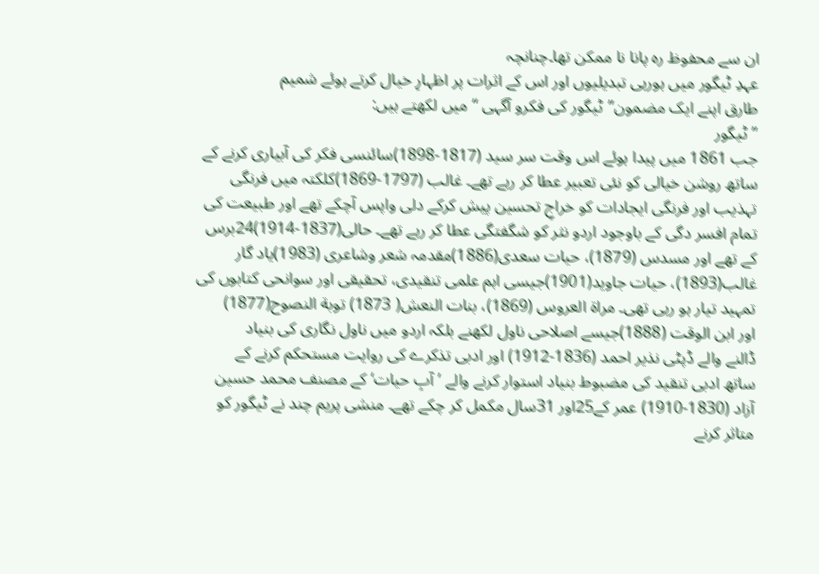ان سے محفوظ رہ پانا نا ممکن تھا۔چنانچہ
عہدِ ٹیگور میں ہورہی تبدیلیوں اور اس کے اثرات پر اظہارِ خیال کرتے ہوئے شمیم
طارق اپنے ایک مضمون”ٹیگور کی فکرو آگہی “میں لکھتے ہیں:
”ٹیگور
جب 1861 میں پیدا ہوئے اس وقت سر سید (1817-1898)سائنسی فکر کی آبیاری کرنے کے
ساتھ روشن خیالی کو نئی تعبیر عطا کر رہے تھے۔ غالب (1797-1869)کلکتہ میں فرنگی
تہذیب اور فرنگی ایجادات کو خراجِ تحسین پیش کرکے دلی واپس آچکے تھے اور طبیعت کی
تمام افسر دگی کے باوجود اردو نثر کو شگفتگی عطا کر رہے تھے۔ حالی(1837-1914)24برس
کے تھے اور مسدس (1879)، حیات سعدی(1886)مقدمہ شعر وشاعری (1983)یاد گار
غالب(1893)، حیات جاوید(1901)جیسی اہم علمی تنقیدی، تحقیقی اور سوانحی کتابوں کی
تمہید تیار ہو رہی تھی۔ مراة العروس (1869)، بنات النعش( 1873) توبة النصوح(1877)
اور ابن الوقت (1888)جیسے اصلاحی ناول لکھنے بلکہ اردو میں ناول نگاری کی بنیاد
ڈالنے والے ڈپٹی نذیر احمد (1836-1912) اور ادبی تذکرے کی روایت مستحکم کرنے کے
ساتھ ادبی تنقید کی مضبوط بنیاد استوار کرنے والے ’آبِ حیات‘ کے مصنف محمد حسین
آزاد (1830-1910) عمر کے25اور 31سال مکمل کر چکے تھے۔ منشی پریم چند نے ٹیگور کو
متاثر کرنے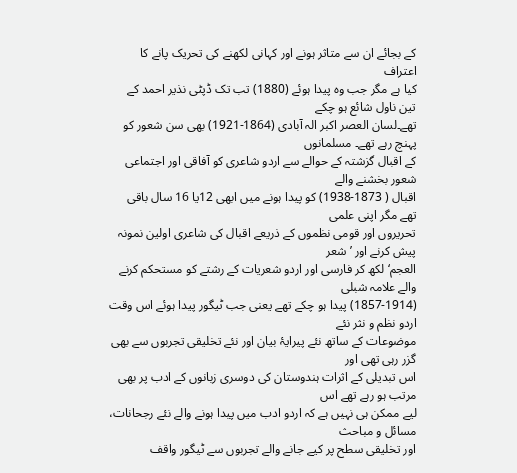کے بجائے ان سے متاثر ہونے اور کہانی لکھنے کی تحریک پانے کا اعتراف
کیا ہے مگر جب وہ پیدا ہوئے (1880) تب تک ڈپٹی نذیر احمد کے تین ناول شائع ہو چکے
تھے۔لسان العصر اکبر الہ آبادی (1864-1921) بھی سن شعور کو پہنچ رہے تھے۔ مسلمانوں
کے اقبال گزشتہ کے حوالے سے اردو شاعری کو آفاقی اور اجتماعی شعور بخشنے والے
اقبال ( 1873-1938) کو پیدا ہونے میں ابھی 12یا 16 سال باقی تھے مگر اپنی علمی
تحریروں اور قومی نظموں کے ذریعے اقبال کی شاعری اولین نمونہ پیش کرنے اور ’ شعر
العجم‘ لکھ کر فارسی اور اردو شعریات کے رشتے کو مستحکم کرنے والے علامہ شبلی
(1857-1914) پیدا ہو چکے تھے یعنی جب ٹیگور پیدا ہوئے اس وقت اردو نظم و نثر نئے
موضوعات کے ساتھ نئے پیرایۂ بیان اور نئے تخلیقی تجربوں سے بھی گزر رہی تھی اور
اس تبدیلی کے اثرات ہندوستان کی دوسری زبانوں کے ادب پر بھی مرتب ہو رہے تھے اس
لیے ممکن ہی نہیں ہے کہ اردو ادب میں پیدا ہونے والے نئے رجحانات، مسائل و مباحث
اور تخلیقی سطح پر کیے جانے والے تجربوں سے ٹیگور واقف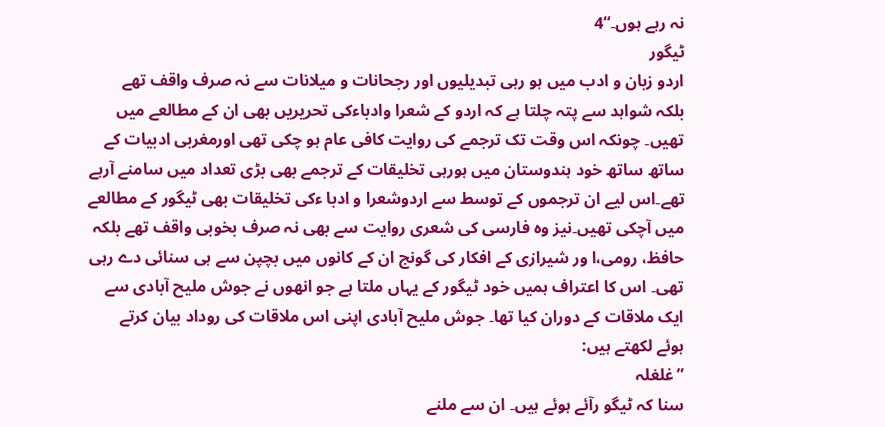نہ رہے ہوں۔“4
ٹیگور
اردو زبان و ادب میں ہو رہی تبدیلیوں اور رجحانات و میلانات سے نہ صرف واقف تھے
بلکہ شواہد سے پتہ چلتا ہے کہ اردو کے شعرا وادباءکی تحریریں بھی ان کے مطالعے میں
تھیں۔ چونکہ اس وقت تک ترجمے کی روایت کافی عام ہو چکی تھی اورمغربی ادبیات کے
ساتھ ساتھ خود ہندوستان میں ہورہی تخلیقات کے ترجمے بھی بڑی تعداد میں سامنے آرہے
تھے۔اس لیے ان ترجموں کے توسط سے اردوشعرا و ادبا ءکی تخلیقات بھی ٹیگور کے مطالعے
میں آچکی تھیں۔نیز وہ فارسی کی شعری روایت سے بھی نہ صرف بخوبی واقف تھے بلکہ
حافظ، رومی،ا ور شیرازی کے افکار کی گونج ان کے کانوں میں بچپن سے ہی سنائی دے رہی
تھی۔ اس کا اعتراف ہمیں خود ٹیگور کے یہاں ملتا ہے جو انھوں نے جوش ملیح آبادی سے
ایک ملاقات کے دوران کیا تھا۔ جوش ملیح آبادی اپنی اس ملاقات کی روداد بیان کرتے
ہوئے لکھتے ہیں:
”غلغلہ
سنا کہ ٹیگو رآئے ہوئے ہیں۔ ان سے ملنے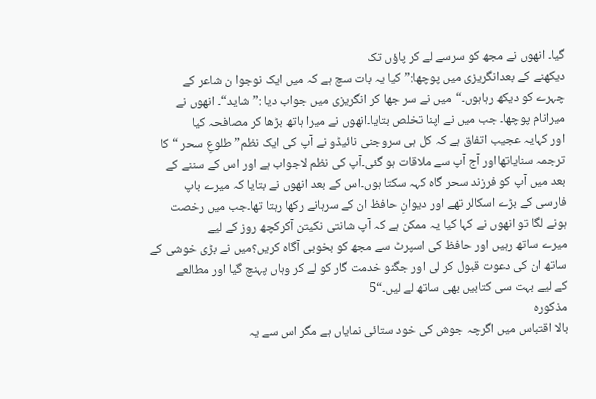گیا۔ انھوں نے مجھ کو سرسے لے کر پاؤں تک
دیکھنے کے بعدانگریزی میں پوچھا:”کیا یہ بات سچ ہے کہ میں ایک نوجوا ن شاعر کے
چہرے کو دیکھ رہاہوں۔“میں نے سر جھا کر انگریزی میں جواب دیا :”شاید“۔ انھوں نے
میرانام پوچھا۔ جب میں نے اپنا تخلص بتایا۔انھوں نے میرا ہاتھ بڑھا کر مصافحہ کیا
اور کہایہ عجیب اتفاق ہے کہ کل ہی سروجنی نائیڈو نے آپ کی ایک نظم”طلوعِ سحر “ کا
ترجمہ سنایاتھااور آج آپ سے ملاقات ہو گئی۔آپ کی نظم لاجواب ہے اور اس کے سننے کے
بعد میں آپ کو فرزند سحر گاہ کہہ سکتا ہوں۔اس کے بعد انھوں نے بتایا کہ میرے باپ
فارسی کے بڑے اسکالر تھے اور دیوانِ حافظ ان کے سرہانے رکھا رہتا تھا۔جب میں رخصت
ہونے لگا تو انھوں نے کہا کیا یہ ممکن ہے کہ آپ شانتی نکیتن آکرکچھ روز کے لیے
میرے ساتھ رہیں اور حافظ کی اسپرٹ سے مجھ کو بخوبی آگاہ کریں؟میں نے بڑی خوشی کے
ساتھ ان کی دعوت قبول کر لی اور جگنو خدمت گار کو لے کر وہاں پہنچ گیا اور مطالعے
کے لیے بہت سی کتابیں بھی ساتھ لے لیں۔“5
مذکورہ
بالا اقتباس میں اگرچہ جوش کی خود ستائی نمایاں ہے مگر اس سے یہ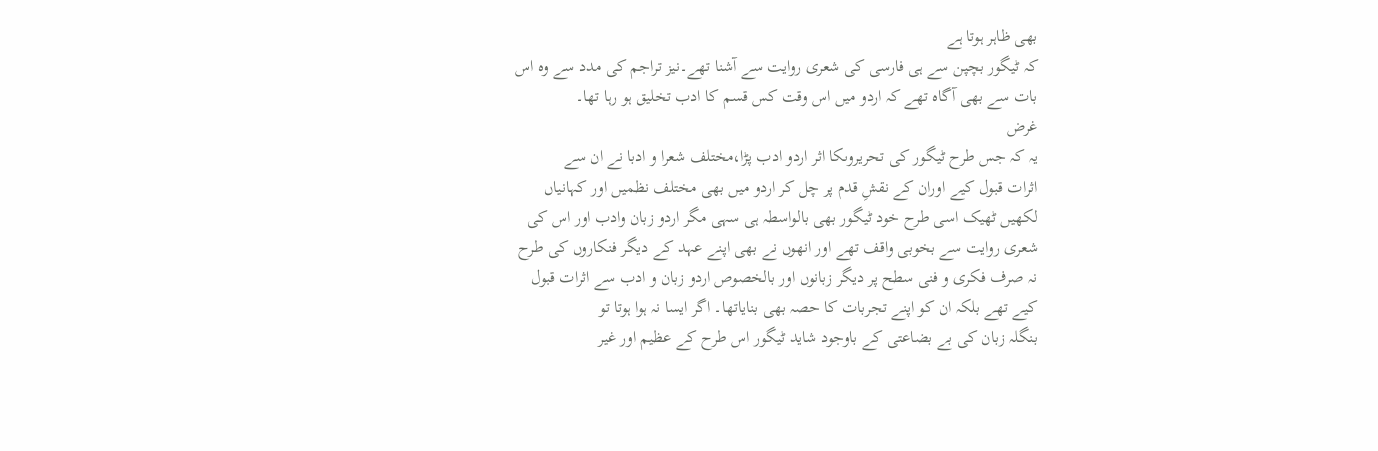بھی ظاہر ہوتا ہے
کہ ٹیگور بچپن سے ہی فارسی کی شعری روایت سے آشنا تھے۔نیز تراجم کی مدد سے وہ اس
بات سے بھی آگاہ تھے کہ اردو میں اس وقت کس قسم کا ادب تخلیق ہو رہا تھا۔
غرض
یہ کہ جس طرح ٹیگور کی تحریروںکا اثر اردو ادب پڑا،مختلف شعرا و ادبا نے ان سے
اثرات قبول کیے اوران کے نقشِ قدم پر چل کر اردو میں بھی مختلف نظمیں اور کہانیاں
لکھیں ٹھیک اسی طرح خود ٹیگور بھی بالواسطہ ہی سہی مگر اردو زبان وادب اور اس کی
شعری روایت سے بخوبی واقف تھے اور انھوں نے بھی اپنے عہد کے دیگر فنکاروں کی طرح
نہ صرف فکری و فنی سطح پر دیگر زبانوں اور بالخصوص اردو زبان و ادب سے اثرات قبول
کیے تھے بلکہ ان کو اپنے تجربات کا حصہ بھی بنایاتھا۔ اگر ایسا نہ ہوا ہوتا تو
بنگلہ زبان کی بے بضاعتی کے باوجود شاید ٹیگور اس طرح کے عظیم اور غیر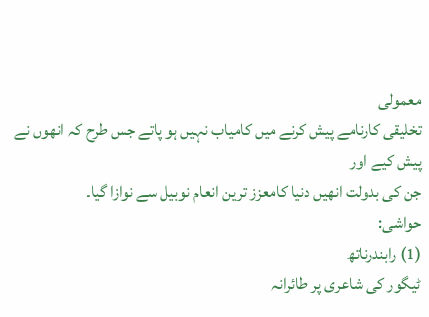معمولی
تخلیقی کارنامے پیش کرنے میں کامیاب نہیں ہو پاتے جس طرح کہ انھوں نے پیش کیے اور
جن کی بدولت انھیں دنیا کامعزز ترین انعام نوبیل سے نوازا گیا۔
حواشی:
(1) رابندرناتھ
ٹیگور کی شاعری پر طائرانہ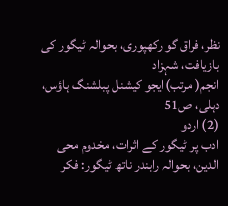نظر، فراق گو رکھپوری، بحوالہ ٹیگور کی بازیافت، شہزاد
انجم( مرتب)ایجو کیشنل پبلشنگ ہاؤس، دہلی، ص51
(2) اردو
ادب پر ٹیگور کے اثرات، مخدوم محی الدین، بحوالہ رابندر ناتھ ٹیگور: فکر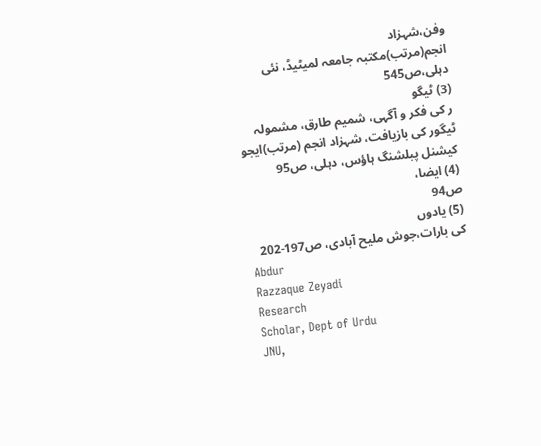وفن،شہزاد
انجم(مرتب)مکتبہ جامعہ لمیٹیڈ، نئی دہلی،ص545
(3) ٹیگو
ر کی فکر و آگہی، شمیم طارق، مشمولہ ٹیگور کی بازیافت، شہزاد انجم (مرتب)ایجو
کیشنل پبلشنگ ہاؤس، دہلی، ص95
(4) ایضا،
ص94
(5) یادوں
کی بارات،جوش ملیح آبادی، ص197-202
Abdur
Razzaque Zeyadi
Research
Scholar, Dept of Urdu
JNU,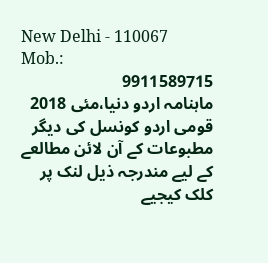New Delhi - 110067
Mob.:
9911589715
ماہنامہ اردو دنیا،مئی 2018
قومی اردو کونسل کی دیگر مطبوعات کے آن لائن مطالعے کے لیے مندرجہ ذیل لنک پر کلک کیجیے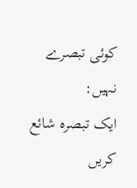کوئی تبصرے نہیں:
ایک تبصرہ شائع کریں